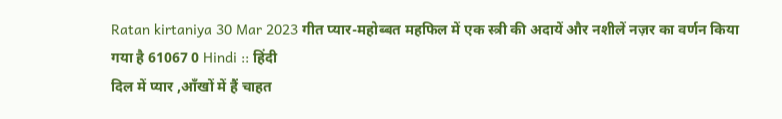Ratan kirtaniya 30 Mar 2023 गीत प्यार-महोब्बत महफिल में एक स्त्री की अदायें और नशीलें नज़र का वर्णन किया गया है 61067 0 Hindi :: हिंदी
दिल में प्यार ,आँखों में हैं चाहत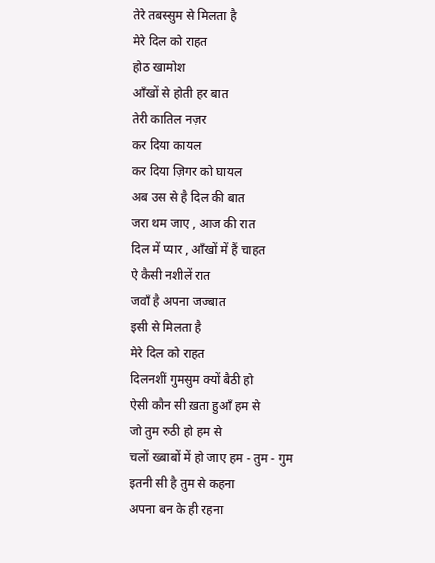तेरे तबस्सुम से मिलता है
मेरे दिल को राहत
होठ खामोश
आँखों से होती हर बात
तेरी कातिल नज़र
कर दिया कायल
कर दिया ज़िगर को घायल
अब उस से है दिल की बात
जरा थम जाए , आज की रात
दिल में प्यार , आँखों में हैं चाहत
ऐ कैसी नशीलें रात
जवाँ है अपना जज्बात
इसी से मिलता है
मेरे दिल को राहत
दिलनशीं गुमसुम क्यों बैठी हो
ऐसी कौन सी ख़ता हुआँ हम से
जो तुम रुठी हो हम से
चलों ख्बाबों में हो जाए हम - तुम - गुम
इतनी सी है तुम से कहना
अपना बन के ही रहना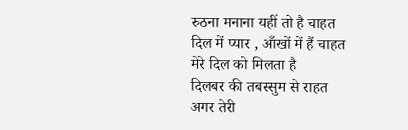रुठना मनाना यहीं तो है चाहत
दिल में प्यार , आँखों में हैं चाहत
मेरे दिल को मिलता है
दिलबर की तबस्सुम से राहत
अगर तेरी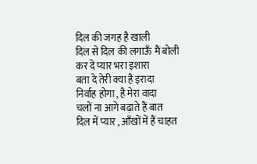दिल की जगह है खाली
दिल से दिल की लगाऊँ मैं बोली
कर दे प्यार भरा इशारा
बता दे तेरी क्या है इरादा
निर्वाह होगा , है मेरा वादा
चलों ना आगे बढ़ाते हैं बात
दिल में प्यार , आँखों में हैं चाहत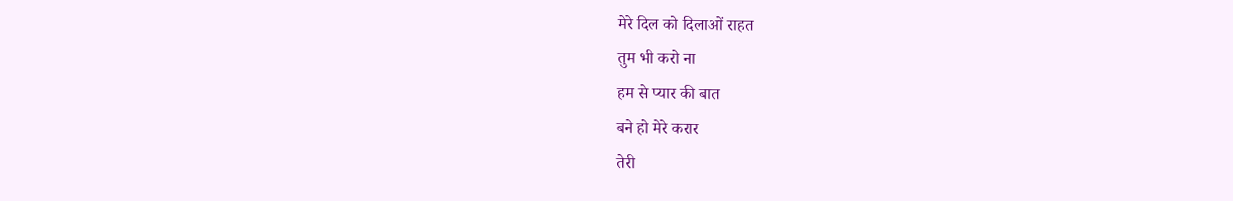मेरे दिल को दिलाओं राहत
तुम भी करो ना
हम से प्यार की बात
बने हो मेरे करार
तेरी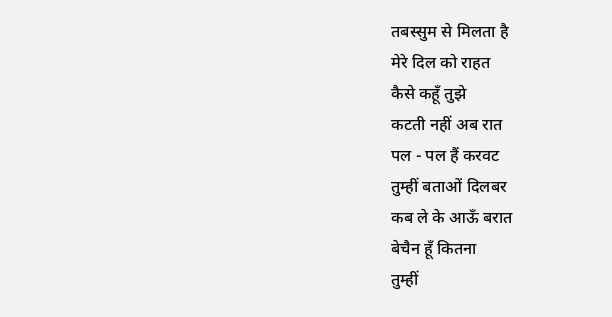तबस्सुम से मिलता है
मेरे दिल को राहत
कैसे कहूँ तुझे
कटती नहीं अब रात
पल - पल हैं करवट
तुम्हीं बताओं दिलबर
कब ले के आऊँ बरात
बेचैन हूँ कितना
तुम्हीं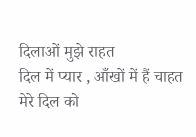दिलाओं मुझे राहत
दिल में प्यार , आँखों में हैं चाहत
मेरे दिल को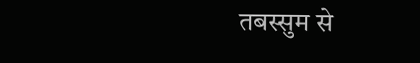तबस्सुम से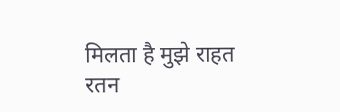मिलता है मुझे राहत
रतन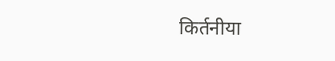किर्तनीया